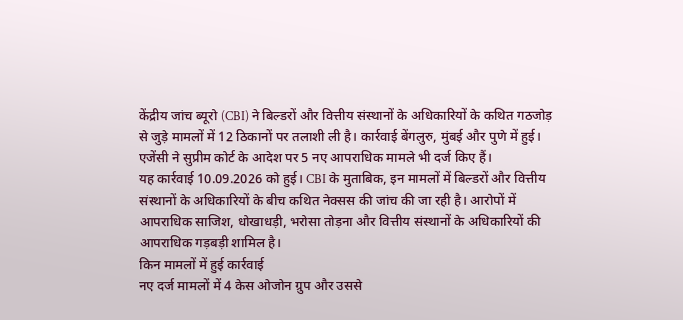केंद्रीय जांच ब्यूरो (CBI) ने बिल्डरों और वित्तीय संस्थानों के अधिकारियों के कथित गठजोड़ से जुड़े मामलों में 12 ठिकानों पर तलाशी ली है। कार्रवाई बेंगलुरु, मुंबई और पुणे में हुई। एजेंसी ने सुप्रीम कोर्ट के आदेश पर 5 नए आपराधिक मामले भी दर्ज किए हैं।
यह कार्रवाई 10.09.2026 को हुई। CBI के मुताबिक, इन मामलों में बिल्डरों और वित्तीय संस्थानों के अधिकारियों के बीच कथित नेक्सस की जांच की जा रही है। आरोपों में आपराधिक साजिश, धोखाधड़ी, भरोसा तोड़ना और वित्तीय संस्थानों के अधिकारियों की आपराधिक गड़बड़ी शामिल है।
किन मामलों में हुई कार्रवाई
नए दर्ज मामलों में 4 केस ओजोन ग्रुप और उससे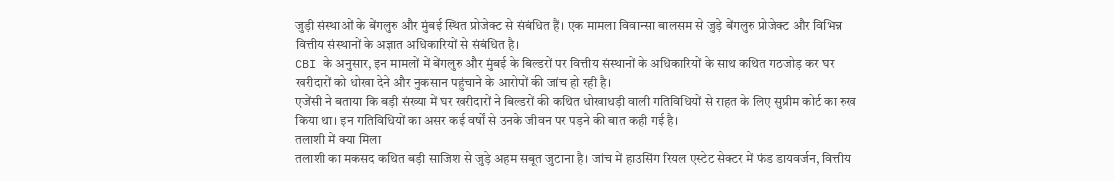जुड़ी संस्थाओं के बेंगलुरु और मुंबई स्थित प्रोजेक्ट से संबंधित हैं। एक मामला विवान्सा बालसम से जुड़े बेंगलुरु प्रोजेक्ट और विभिन्न वित्तीय संस्थानों के अज्ञात अधिकारियों से संबंधित है।
CBI के अनुसार, इन मामलों में बेंगलुरु और मुंबई के बिल्डरों पर वित्तीय संस्थानों के अधिकारियों के साथ कथित गठजोड़ कर घर खरीदारों को धोखा देने और नुकसान पहुंचाने के आरोपों की जांच हो रही है।
एजेंसी ने बताया कि बड़ी संख्या में घर खरीदारों ने बिल्डरों की कथित धोखाधड़ी वाली गतिविधियों से राहत के लिए सुप्रीम कोर्ट का रुख किया था। इन गतिविधियों का असर कई वर्षों से उनके जीवन पर पड़ने की बात कही गई है।
तलाशी में क्या मिला
तलाशी का मकसद कथित बड़ी साजिश से जुड़े अहम सबूत जुटाना है। जांच में हाउसिंग रियल एस्टेट सेक्टर में फंड डायवर्जन, वित्तीय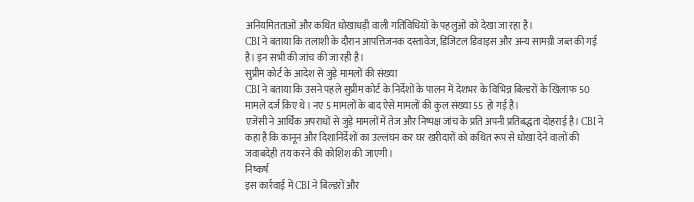अनियमितताओं और कथित धोखाधड़ी वाली गतिविधियों के पहलुओं को देखा जा रहा है।
CBI ने बताया कि तलाशी के दौरान आपत्तिजनक दस्तावेज, डिजिटल डिवाइस और अन्य सामग्री जब्त की गई है। इन सभी की जांच की जा रही है।
सुप्रीम कोर्ट के आदेश से जुड़े मामलों की संख्या
CBI ने बताया कि उसने पहले सुप्रीम कोर्ट के निर्देशों के पालन में देशभर के विभिन्न बिल्डरों के खिलाफ 50 मामले दर्ज किए थे। नए 5 मामलों के बाद ऐसे मामलों की कुल संख्या 55 हो गई है।
एजेंसी ने आर्थिक अपराधों से जुड़े मामलों में तेज और निष्पक्ष जांच के प्रति अपनी प्रतिबद्धता दोहराई है। CBI ने कहा है कि कानून और दिशानिर्देशों का उल्लंघन कर घर खरीदारों को कथित रूप से धोखा देने वालों की जवाबदेही तय करने की कोशिश की जाएगी।
निष्कर्ष
इस कार्रवाई में CBI ने बिल्डरों और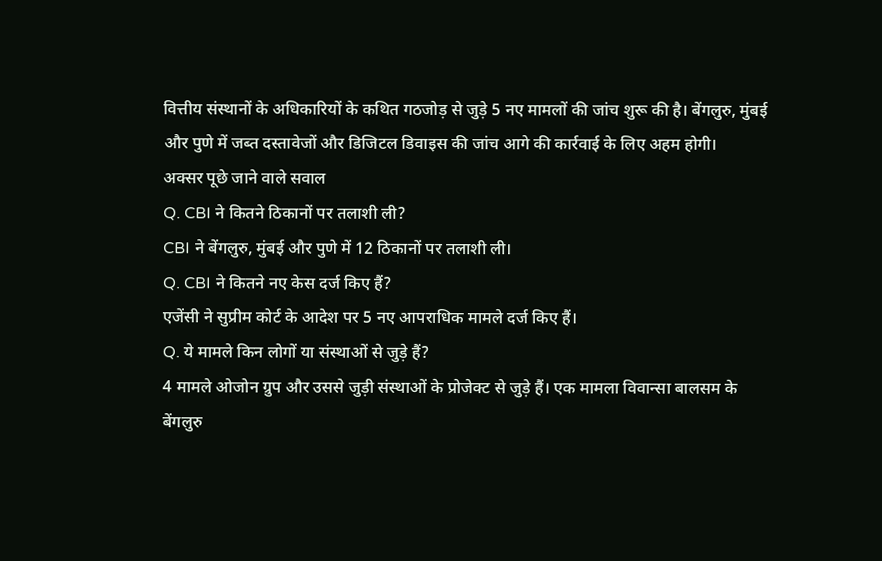वित्तीय संस्थानों के अधिकारियों के कथित गठजोड़ से जुड़े 5 नए मामलों की जांच शुरू की है। बेंगलुरु, मुंबई और पुणे में जब्त दस्तावेजों और डिजिटल डिवाइस की जांच आगे की कार्रवाई के लिए अहम होगी।
अक्सर पूछे जाने वाले सवाल
Q. CBI ने कितने ठिकानों पर तलाशी ली?
CBI ने बेंगलुरु, मुंबई और पुणे में 12 ठिकानों पर तलाशी ली।
Q. CBI ने कितने नए केस दर्ज किए हैं?
एजेंसी ने सुप्रीम कोर्ट के आदेश पर 5 नए आपराधिक मामले दर्ज किए हैं।
Q. ये मामले किन लोगों या संस्थाओं से जुड़े हैं?
4 मामले ओजोन ग्रुप और उससे जुड़ी संस्थाओं के प्रोजेक्ट से जुड़े हैं। एक मामला विवान्सा बालसम के बेंगलुरु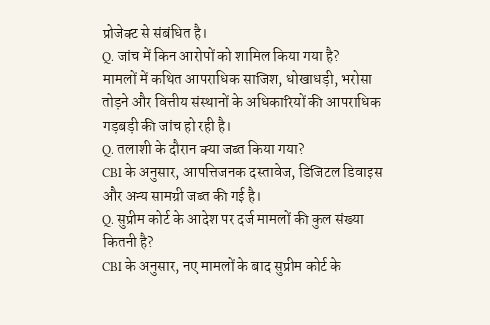प्रोजेक्ट से संबंधित है।
Q. जांच में किन आरोपों को शामिल किया गया है?
मामलों में कथित आपराधिक साजिश, धोखाधड़ी, भरोसा तोड़ने और वित्तीय संस्थानों के अधिकारियों की आपराधिक गड़बड़ी की जांच हो रही है।
Q. तलाशी के दौरान क्या जब्त किया गया?
CBI के अनुसार, आपत्तिजनक दस्तावेज, डिजिटल डिवाइस और अन्य सामग्री जब्त की गई है।
Q. सुप्रीम कोर्ट के आदेश पर दर्ज मामलों की कुल संख्या कितनी है?
CBI के अनुसार, नए मामलों के बाद सुप्रीम कोर्ट के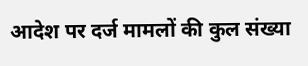आदेश पर दर्ज मामलों की कुल संख्या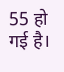55 हो गई है।